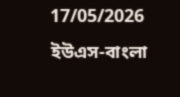17/05/2026
ইউএস-বাংলা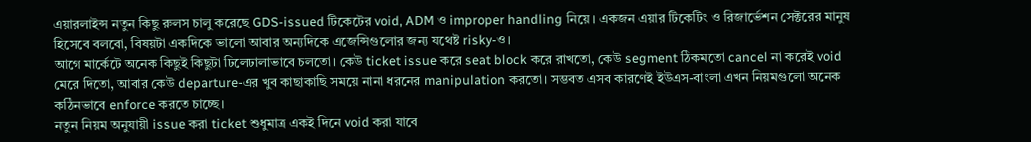এয়ারলাইন্স নতুন কিছু রুলস চালু করেছে GDS-issued টিকেটের void, ADM ও improper handling নিয়ে। একজন এয়ার টিকেটিং ও রিজার্ভেশন সেক্টরের মানুষ হিসেবে বলবো, বিষয়টা একদিকে ভালো আবার অন্যদিকে এজেন্সিগুলোর জন্য যথেষ্ট risky-ও।
আগে মার্কেটে অনেক কিছুই কিছুটা ঢিলেঢালাভাবে চলতো। কেউ ticket issue করে seat block করে রাখতো, কেউ segment ঠিকমতো cancel না করেই void মেরে দিতো, আবার কেউ departure-এর খুব কাছাকাছি সময়ে নানা ধরনের manipulation করতো। সম্ভবত এসব কারণেই ইউএস-বাংলা এখন নিয়মগুলো অনেক কঠিনভাবে enforce করতে চাচ্ছে।
নতুন নিয়ম অনুযায়ী issue করা ticket শুধুমাত্র একই দিনে void করা যাবে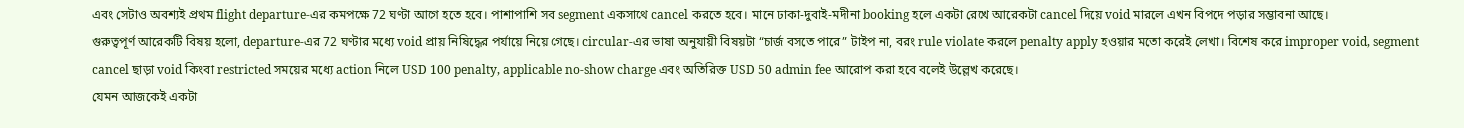এবং সেটাও অবশ্যই প্রথম flight departure-এর কমপক্ষে 72 ঘণ্টা আগে হতে হবে। পাশাপাশি সব segment একসাথে cancel করতে হবে। মানে ঢাকা-দুবাই-মদীনা booking হলে একটা রেখে আরেকটা cancel দিয়ে void মারলে এখন বিপদে পড়ার সম্ভাবনা আছে।
গুরুত্বপূর্ণ আরেকটি বিষয় হলো, departure-এর 72 ঘণ্টার মধ্যে void প্রায় নিষিদ্ধের পর্যায়ে নিয়ে গেছে। circular-এর ভাষা অনুযায়ী বিষয়টা “চার্জ বসতে পারে” টাইপ না, বরং rule violate করলে penalty apply হওয়ার মতো করেই লেখা। বিশেষ করে improper void, segment cancel ছাড়া void কিংবা restricted সময়ের মধ্যে action নিলে USD 100 penalty, applicable no-show charge এবং অতিরিক্ত USD 50 admin fee আরোপ করা হবে বলেই উল্লেখ করেছে।
যেমন আজকেই একটা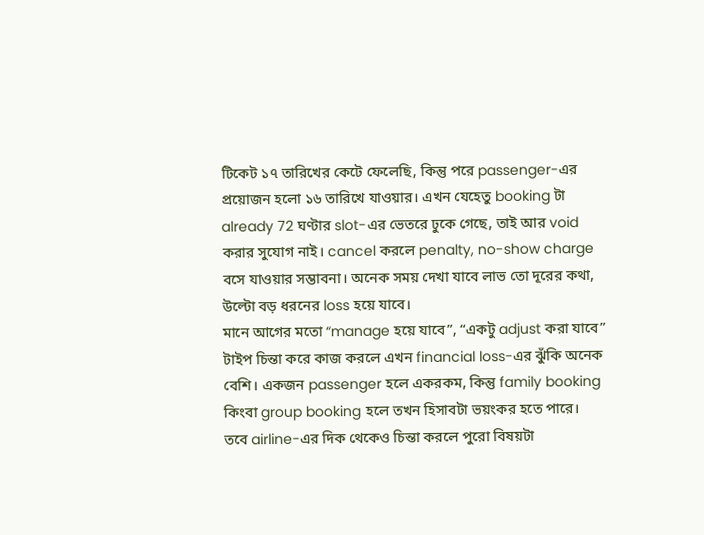টিকেট ১৭ তারিখের কেটে ফেলেছি, কিন্তু পরে passenger-এর প্রয়োজন হলো ১৬ তারিখে যাওয়ার। এখন যেহেতু booking টা already 72 ঘণ্টার slot-এর ভেতরে ঢুকে গেছে, তাই আর void করার সুযোগ নাই। cancel করলে penalty, no-show charge বসে যাওয়ার সম্ভাবনা। অনেক সময় দেখা যাবে লাভ তো দূরের কথা, উল্টো বড় ধরনের loss হয়ে যাবে।
মানে আগের মতো “manage হয়ে যাবে”, “একটু adjust করা যাবে” টাইপ চিন্তা করে কাজ করলে এখন financial loss-এর ঝুঁকি অনেক বেশি। একজন passenger হলে একরকম, কিন্তু family booking কিংবা group booking হলে তখন হিসাবটা ভয়ংকর হতে পারে।
তবে airline-এর দিক থেকেও চিন্তা করলে পুরো বিষয়টা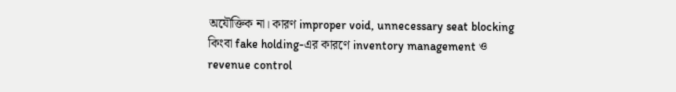অযৌক্তিক না। কারণ improper void, unnecessary seat blocking কিংবা fake holding-এর কারণে inventory management ও revenue control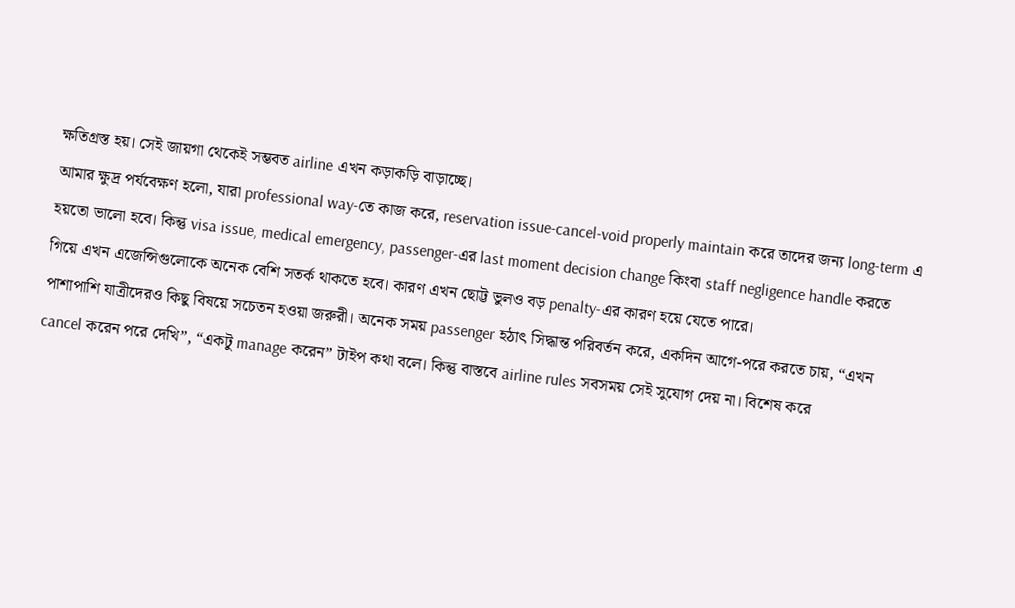ক্ষতিগ্রস্ত হয়। সেই জায়গা থেকেই সম্ভবত airline এখন কড়াকড়ি বাড়াচ্ছে।
আমার ক্ষুদ্র পর্যবেক্ষণ হলো, যারা professional way-তে কাজ করে, reservation issue-cancel-void properly maintain করে তাদের জন্য long-term এ হয়তো ভালো হবে। কিন্তু visa issue, medical emergency, passenger-এর last moment decision change কিংবা staff negligence handle করতে গিয়ে এখন এজেন্সিগুলোকে অনেক বেশি সতর্ক থাকতে হবে। কারণ এখন ছোট্ট ভুলও বড় penalty-এর কারণ হয়ে যেতে পারে।
পাশাপাশি যাত্রীদেরও কিছু বিষয়ে সচেতন হওয়া জরুরী। অনেক সময় passenger হঠাৎ সিদ্ধান্ত পরিবর্তন করে, একদিন আগে-পরে করতে চায়, “এখন cancel করেন পরে দেখি”, “একটু manage করেন” টাইপ কথা বলে। কিন্তু বাস্তবে airline rules সবসময় সেই সুযোগ দেয় না। বিশেষ করে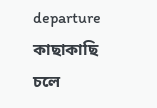departure কাছাকাছি চলে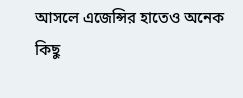আসলে এজেন্সির হাতেও অনেক কিছু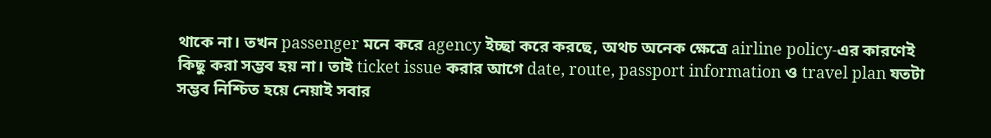থাকে না। তখন passenger মনে করে agency ইচ্ছা করে করছে, অথচ অনেক ক্ষেত্রে airline policy-এর কারণেই কিছু করা সম্ভব হয় না। তাই ticket issue করার আগে date, route, passport information ও travel plan যতটা সম্ভব নিশ্চিত হয়ে নেয়াই সবার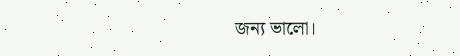জন্য ভালো।